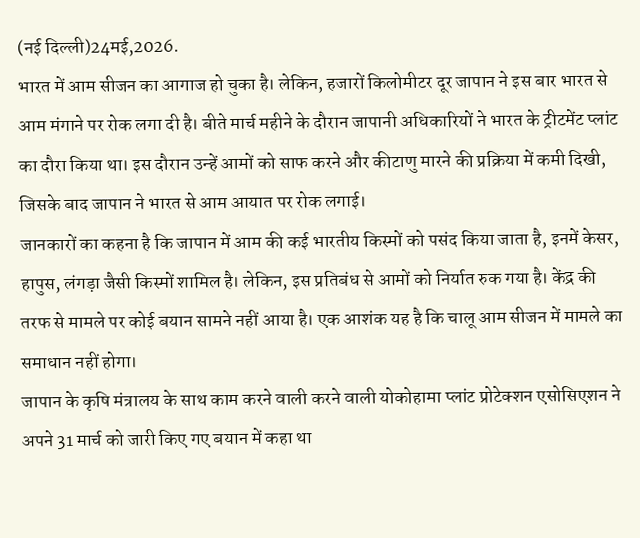(नई दिल्ली)24मई,2026.
भारत में आम सीजन का आगाज हो चुका है। लेकिन, हजारों किलोमीटर दूर जापान ने इस बार भारत से आम मंगाने पर रोक लगा दी है। बीते मार्च महीने के दौरान जापानी अधिकारियों ने भारत के ट्रीटमेंट प्लांट का दौरा किया था। इस दौरान उन्हें आमों को साफ करने और कीटाणु मारने की प्रक्रिया में कमी दिखी, जिसके बाद जापान ने भारत से आम आयात पर रोक लगाई।
जानकारों का कहना है कि जापान में आम की कई भारतीय किस्मों को पसंद किया जाता है, इनमें केसर, हापुस, लंगड़ा जैसी किस्मों शामिल है। लेकिन, इस प्रतिबंध से आमों को निर्यात रुक गया है। केंद्र की तरफ से मामले पर कोई बयान सामने नहीं आया है। एक आशंक यह है कि चालू आम सीजन में मामले का समाधान नहीं होगा।
जापान के कृषि मंत्रालय के साथ काम करने वाली करने वाली योकोहामा प्लांट प्रोटेक्शन एसोसिएशन ने अपने 31 मार्च को जारी किए गए बयान में कहा था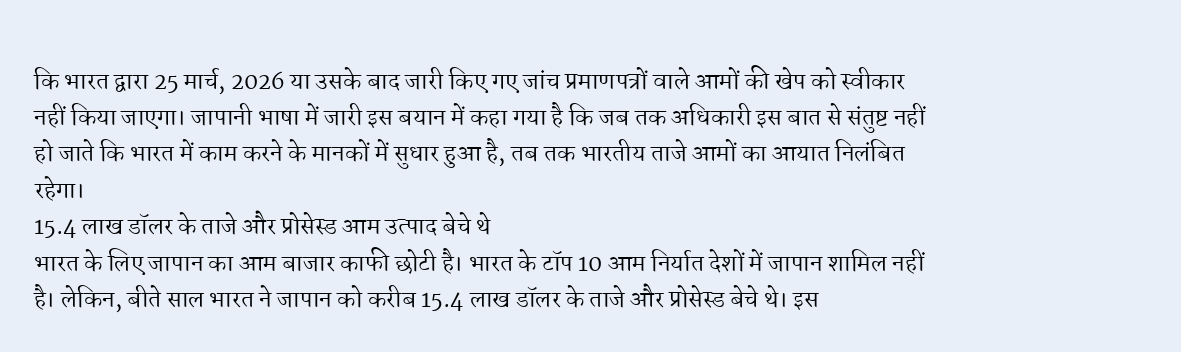कि भारत द्वारा 25 मार्च, 2026 या उसके बाद जारी किए गए जांच प्रमाणपत्रों वाले आमों की खेप को स्वीकार नहीं किया जाएगा। जापानी भाषा में जारी इस बयान में कहा गया है कि जब तक अधिकारी इस बात से संतुष्ट नहीं हो जाते कि भारत में काम करने के मानकों में सुधार हुआ है, तब तक भारतीय ताजे आमों का आयात निलंबित रहेगा।
15.4 लाख डॉलर के ताजे और प्रोसेस्ड आम उत्पाद बेचे थे
भारत के लिए जापान का आम बाजार काफी छोटी है। भारत के टॉप 10 आम निर्यात देशों में जापान शामिल नहीं है। लेकिन, बीते साल भारत ने जापान को करीब 15.4 लाख डॉलर के ताजे और प्रोसेस्ड बेचे थे। इस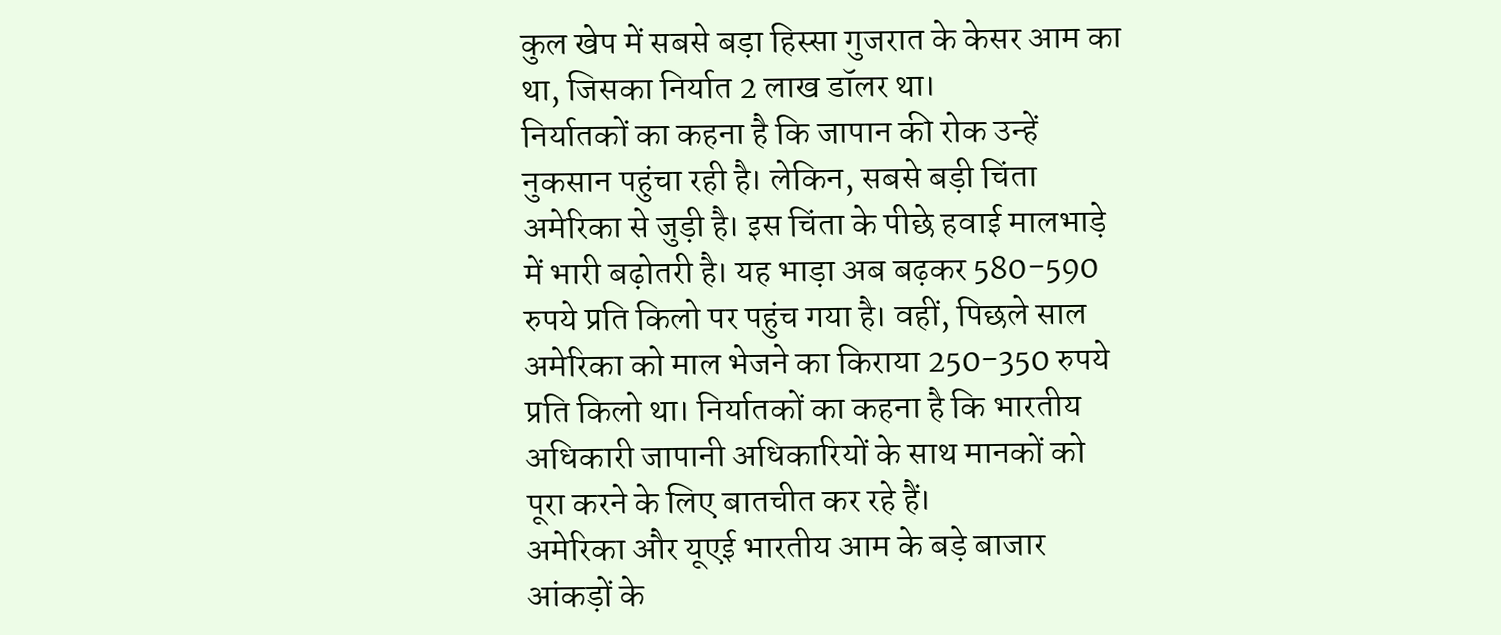कुल खेप में सबसे बड़ा हिस्सा गुजरात के केसर आम का था, जिसका निर्यात 2 लाख डॉलर था।
निर्यातकों का कहना है कि जापान की रोक उन्हें नुकसान पहुंचा रही है। लेकिन, सबसे बड़ी चिंता अमेरिका से जुड़ी है। इस चिंता के पीछे हवाई मालभाड़े में भारी बढ़ोतरी है। यह भाड़ा अब बढ़कर 580-590 रुपये प्रति किलो पर पहुंच गया है। वहीं, पिछले साल अमेरिका को माल भेजने का किराया 250-350 रुपये प्रति किलो था। निर्यातकों का कहना है कि भारतीय अधिकारी जापानी अधिकारियों के साथ मानकों को पूरा करने के लिए बातचीत कर रहे हैं।
अमेरिका और यूएई भारतीय आम के बड़े बाजार
आंकड़ों के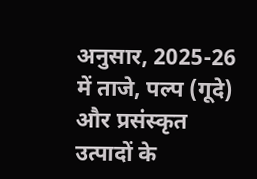अनुसार, 2025-26 में ताजे, पल्प (गूदे) और प्रसंस्कृत उत्पादों के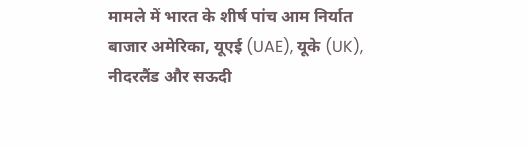मामले में भारत के शीर्ष पांच आम निर्यात बाजार अमेरिका, यूएई (UAE), यूके (UK), नीदरलैंड और सऊदी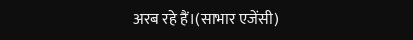अरब रहे हैं।(साभार एजेंसी)